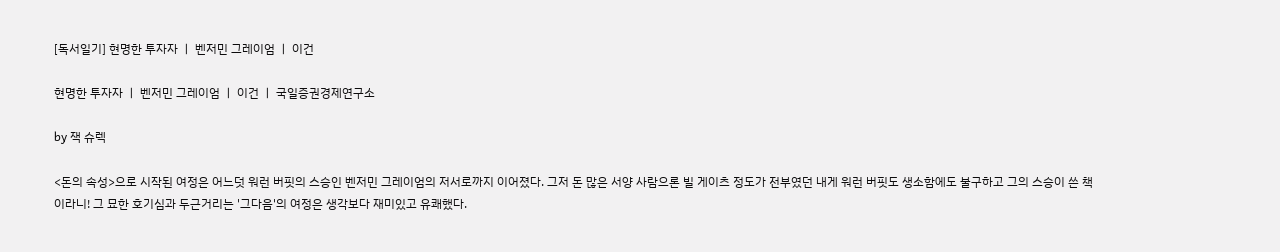[독서일기] 현명한 투자자 ㅣ 벤저민 그레이엄 ㅣ 이건

현명한 투자자 ㅣ 벤저민 그레이엄 ㅣ 이건 ㅣ 국일증권경제연구소

by 잭 슈렉

<돈의 속성>으로 시작된 여정은 어느덧 워런 버핏의 스승인 벤저민 그레이엄의 저서로까지 이어졌다. 그저 돈 많은 서양 사람으론 빌 게이츠 정도가 전부였던 내게 워런 버핏도 생소함에도 불구하고 그의 스승이 쓴 책이라니! 그 묘한 호기심과 두근거리는 '그다음'의 여정은 생각보다 재미있고 유쾌했다.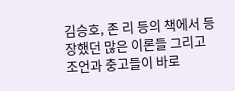김승호, 존 리 등의 책에서 등장했던 많은 이론들 그리고 조언과 충고들이 바로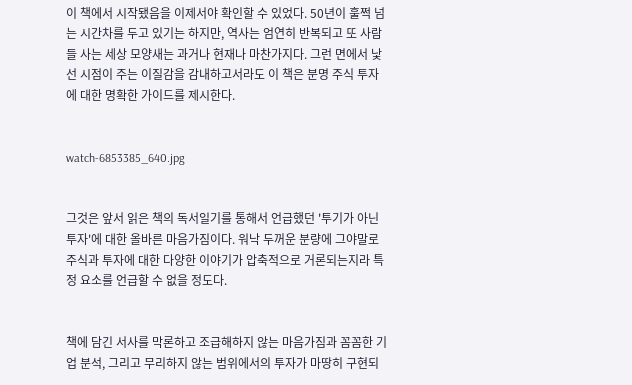이 책에서 시작됐음을 이제서야 확인할 수 있었다. 50년이 훌쩍 넘는 시간차를 두고 있기는 하지만, 역사는 엄연히 반복되고 또 사람들 사는 세상 모양새는 과거나 현재나 마찬가지다. 그런 면에서 낯선 시점이 주는 이질감을 감내하고서라도 이 책은 분명 주식 투자에 대한 명확한 가이드를 제시한다.


watch-6853385_640.jpg


그것은 앞서 읽은 책의 독서일기를 통해서 언급했던 '투기가 아닌 투자'에 대한 올바른 마음가짐이다. 워낙 두꺼운 분량에 그야말로 주식과 투자에 대한 다양한 이야기가 압축적으로 거론되는지라 특정 요소를 언급할 수 없을 정도다.


책에 담긴 서사를 막론하고 조급해하지 않는 마음가짐과 꼼꼼한 기업 분석, 그리고 무리하지 않는 범위에서의 투자가 마땅히 구현되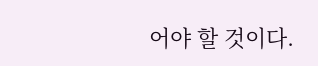어야 할 것이다.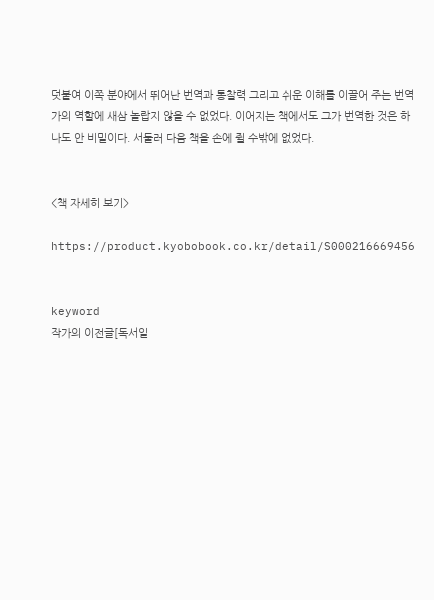덧붙여 이쪽 분야에서 뛰어난 번역과 통찰력 그리고 쉬운 이해를 이끌어 주는 번역가의 역할에 새삼 놀랍지 않을 수 없었다. 이어지는 책에서도 그가 번역한 것은 하나도 안 비밀이다. 서둘러 다음 책을 손에 쥘 수밖에 없었다.


<책 자세히 보기>

https://product.kyobobook.co.kr/detail/S000216669456


keyword
작가의 이전글[독서일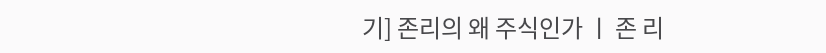기] 존리의 왜 주식인가 ㅣ 존 리